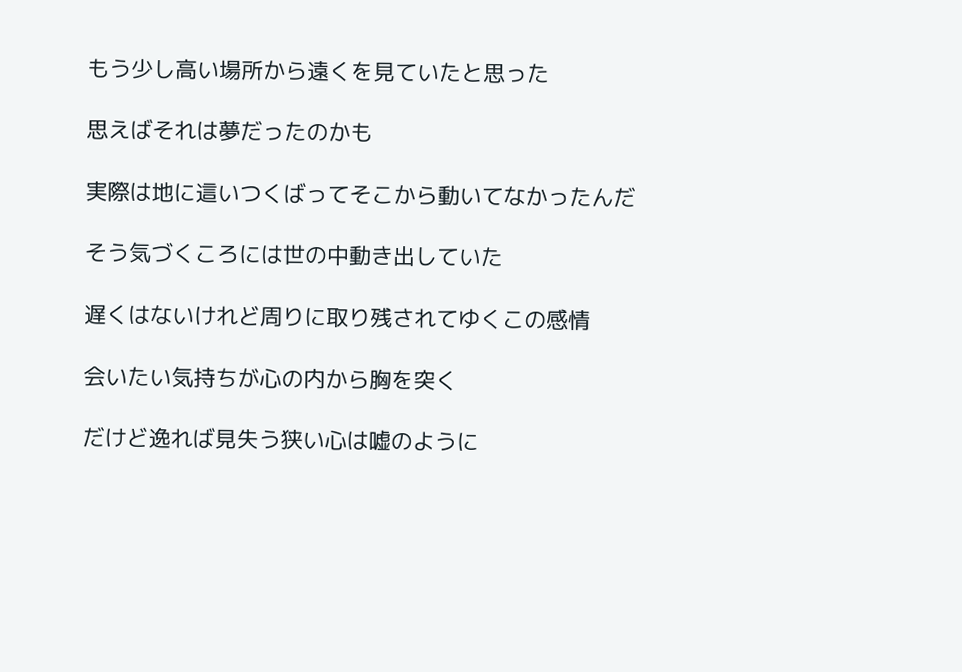もう少し高い場所から遠くを見ていたと思った

思えばそれは夢だったのかも

実際は地に這いつくばってそこから動いてなかったんだ

そう気づくころには世の中動き出していた

遅くはないけれど周りに取り残されてゆくこの感情

会いたい気持ちが心の内から胸を突く

だけど逸れば見失う狭い心は嘘のように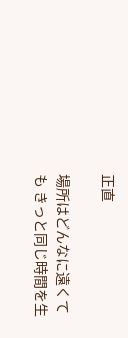正直

場所はどんなに遠くても きっと同じ時間を生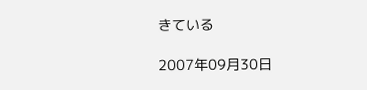きている

2007年09月30日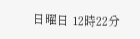日曜日 12時22分